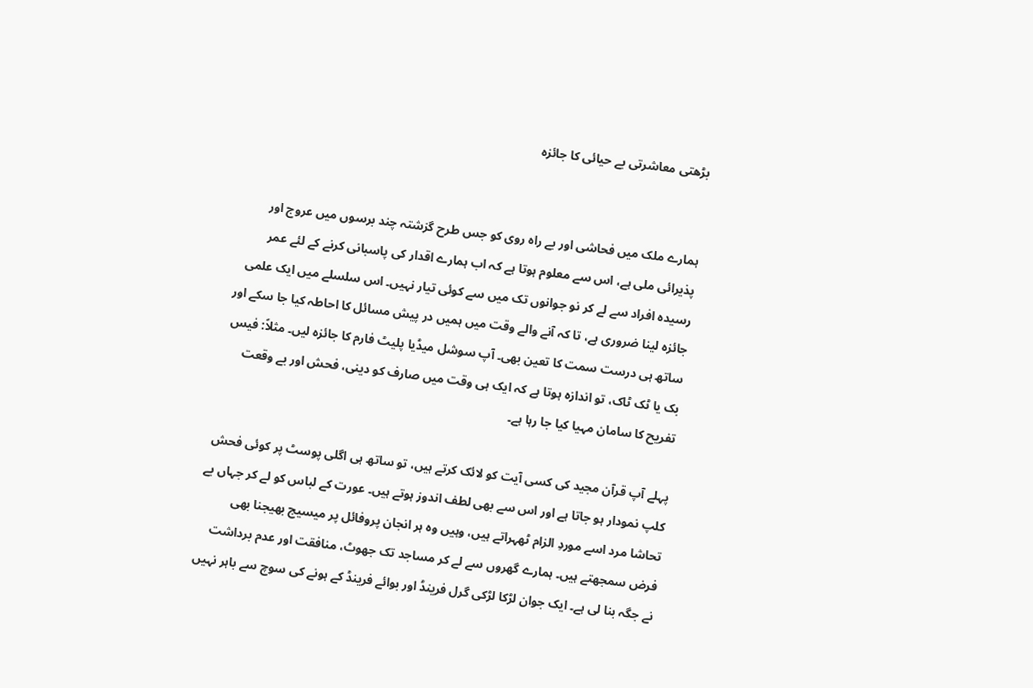بڑھتی معاشرتی بے حیائی کا جائزہ


ہمارے ملک میں فحاشی اور بے راہ روی کو جس طرح گزشتہ چند برسوں میں عروج اور پذیرائی ملی ہے، اس سے معلوم ہوتا ہے کہ اب ہمارے اقدار کی پاسبانی کرنے کے لئے عمر رسیدہ افراد سے لے کر نو جوانوں تک میں سے کوئی تیار نہیں۔ اس سلسلے میں ایک علمی جائزہ لینا ضروری ہے، تا کہ آنے والے وقت میں ہمیں در پیش مسائل کا احاطہ کیا جا سکے اور ساتھ ہی درست سمت کا تعین بھی۔ آپ سوشل میڈیا پلیٹ فارم کا جائزہ لیں۔ مثلاً: فیس بک یا ٹک ٹاک، تو اندازہ ہوتا ہے کہ ایک ہی وقت میں صارف کو دینی، فحش اور بے وقعت تفریح کا سامان مہیا کیا جا رہا ہے۔

پہلے آپ قرآن مجید کی کسی آیت کو لائک کرتے ہیں، تو ساتھ ہی اگلی پوسٹ پر کوئی فحش کلپ نمودار ہو جاتا ہے اور اس سے بھی لطف اندوز ہوتے ہیں۔ عورت کے لباس کو لے کر جہاں بے تحاشا مرد اسے موردِ الزام ٹھہراتے ہیں، وہیں وہ ہر انجان پروفائل پر میسیج بھیجنا بھی فرض سمجھتے ہیں۔ ہمارے گھروں سے لے کر مساجد تک جھوٹ، منافقت اور عدم برداشت نے جگہ بنا لی ہے۔ ایک جوان لڑکا لڑکی گرل فرینڈ اور بوائے فرینڈ کے ہونے کی سوچ سے باہر نہیں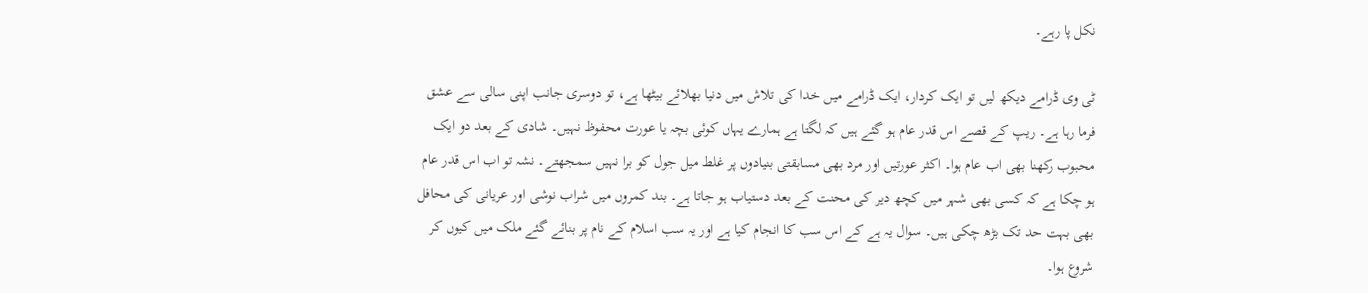نکل پا رہے۔

ٹی وی ڈرامے دیکھ لیں تو ایک کردار، ایک ڈرامے میں خدا کی تلاش میں دنیا بھلائے بیٹھا ہے، تو دوسری جانب اپنی سالی سے عشق فرما رہا ہے۔ ریپ کے قصے اس قدر عام ہو گئے ہیں کہ لگتا ہے ہمارے یہاں کوئی بچہ یا عورت محفوظ نہیں۔ شادی کے بعد دو ایک محبوب رکھنا بھی اب عام ہوا۔ اکثر عورتیں اور مرد بھی مسابقتی بنیادوں پر غلط میل جول کو برا نہیں سمجھتے۔ نشہ تو اب اس قدر عام ہو چکا ہے کہ کسی بھی شہر میں کچھ دیر کی محنت کے بعد دستیاب ہو جاتا ہے۔ بند کمروں میں شراب نوشی اور عریانی کی محافل بھی بہت حد تک بڑھ چکی ہیں۔ سوال یہ ہے کے اس سب کا انجام کیا ہے اور یہ سب اسلام کے نام پر بنائے گئے ملک میں کیوں کر شروع ہوا۔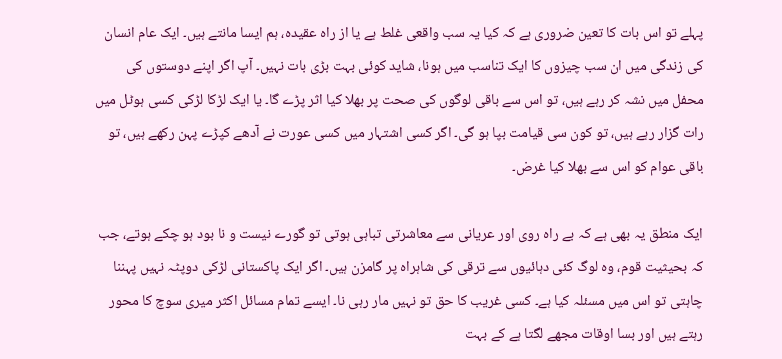پہلے تو اس بات کا تعین ضروری ہے کہ کیا یہ سب واقعی غلط ہے یا از راہ عقیدہ، ہم ایسا مانتے ہیں۔ ایک عام انسان کی زندگی میں ان سب چیزوں کا ایک تناسب میں ہونا، شاید کوئی بہت بڑی بات نہیں۔ آپ اگر اپنے دوستوں کی محفل میں نشہ کر رہے ہیں، تو اس سے باقی لوگوں کی صحت پر بھلا کیا اثر پڑے گا۔ یا ایک لڑکا لڑکی کسی ہوٹل میں رات گزار رہے ہیں، تو کون سی قیامت بپا ہو گی۔ اگر کسی اشتہار میں کسی عورت نے آدھے کپڑے پہن رکھے ہیں، تو باقی عوام کو اس سے بھلا کیا غرض۔

ایک منطق یہ بھی ہے کہ بے راہ روی اور عریانی سے معاشرتی تباہی ہوتی تو گورے نیست و نا بود ہو چکے ہوتے، جب کہ بحیثیت قوم، وہ لوگ کئی دہائیوں سے ترقی کی شاہراہ پر گامزن ہیں۔ اگر ایک پاکستانی لڑکی دوپٹہ نہیں پہننا چاہتی تو اس میں مسئلہ کیا ہے۔ کسی غریب کا حق تو نہیں مار رہی نا۔ ایسے تمام مسائل اکثر میری سوچ کا محور رہتے ہیں اور بسا اوقات مجھے لگتا ہے کے بہت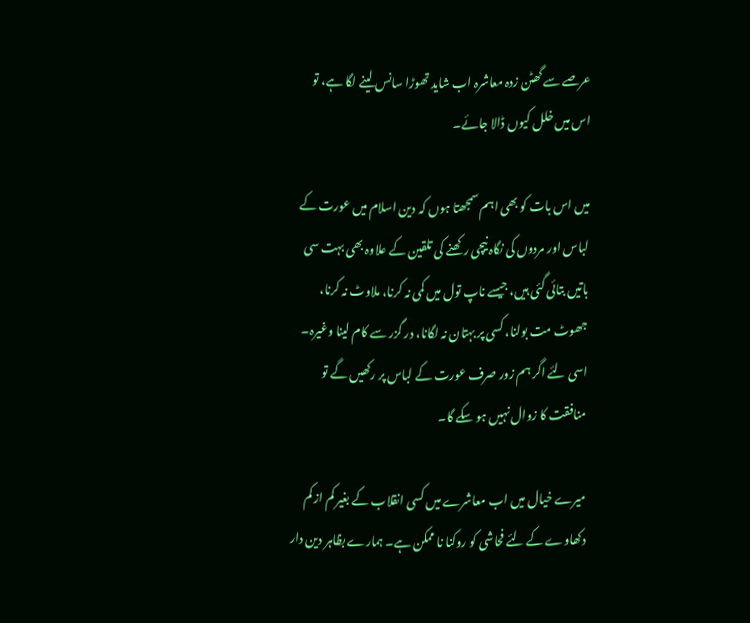عرصے سے گھٹن زدہ معاشرہ اب شاید تھوڑا سانس لینے لگا ہے، تو اس میں خلل کیوں ڈالا جائے۔

میں اس بات کو بھی اہم سمجھتا ہوں کہ دین اسلام میں عورت کے لباس اور مردوں کی نگاہ نیچی رکھنے کی تلقین کے علاوہ بھی بہت سی باتیں بتائی گئی ہیں، جیسے ناپ تول میں کمی نہ کرنا، ملاوٹ نہ کرنا، جھوٹ مت بولنا، کسی پر بہتان نہ لگانا، در گزر سے کام لینا وغیرہ۔ اسی لئے اگر ہم زور صرف عورت کے لباس پر رکھیں گے تو منافقت کا زوال نہیں ہو سکے گا۔

میرے خیال میں اب معاشرے میں کسی انقلاب کے بغیر کم از کم دکھاوے کے لئے فحاشی کو روکنا نا ممکن ہے۔ ہمارے بظاہر دین دار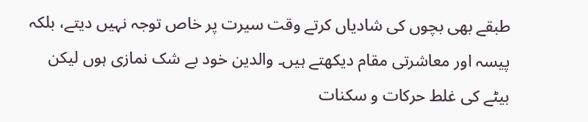طبقے بھی بچوں کی شادیاں کرتے وقت سیرت پر خاص توجہ نہیں دیتے، بلکہ پیسہ اور معاشرتی مقام دیکھتے ہیں۔ والدین خود بے شک نمازی ہوں لیکن بیٹے کی غلط حرکات و سکنات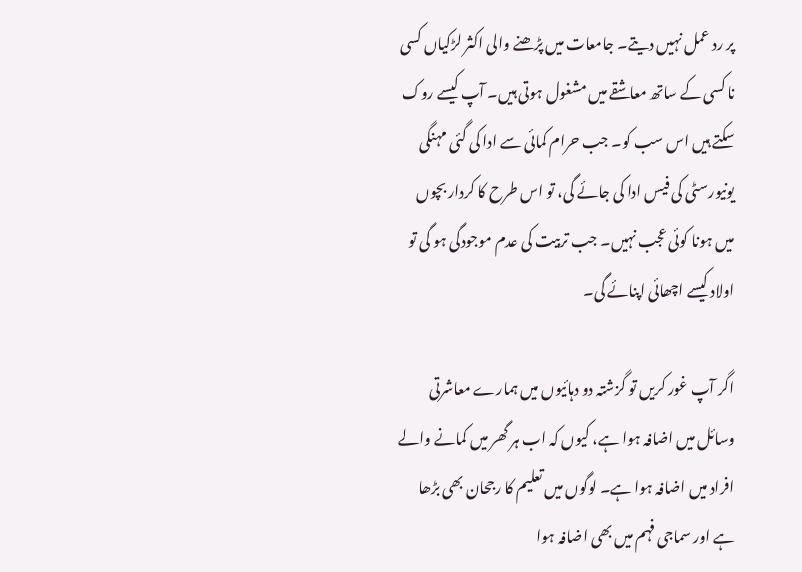پر رد عمل نہیں دیتے۔ جامعات میں پڑھنے والی اکثر لڑکیاں کسی نا کسی کے ساتھ معاشقے میں مشغول ہوتی ہیں۔ آپ کیسے روک سکتے ہیں اس سب کو۔ جب حرام کمائی سے ادا کی گئی مہنگی یونیورسٹی کی فیس ادا کی جائے گی، تو اس طرح کا کردار بچوں میں ہونا کوئی عجب نہیں۔ جب تربیت کی عدم موجودگی ہو گی تو اولاد کیسے اچھائی اپنائے گی۔

اگر آپ غور کریں تو گزشتہ دو دہائیوں میں ہمارے معاشرتی وسائل میں اضافہ ہوا ہے، کیوں کہ اب ہر گھر میں کمانے والے افراد میں اضافہ ہوا ہے۔ لوگوں میں تعلیم کا رجحان بھی بڑھا ہے اور سماجی فہم میں بھی اضافہ ہوا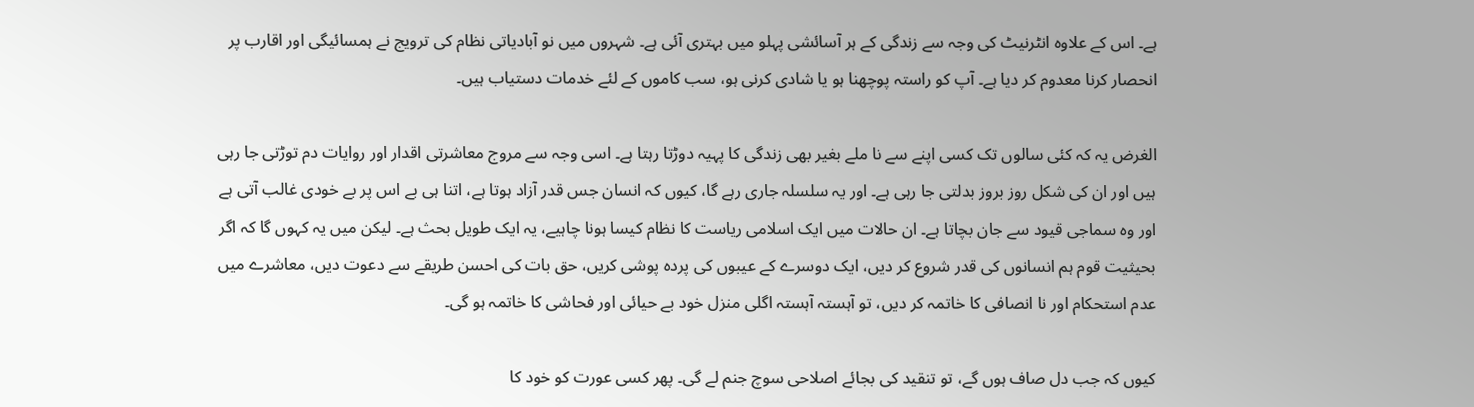ہے۔ اس کے علاوہ انٹرنیٹ کی وجہ سے زندگی کے ہر آسائشی پہلو میں بہتری آئی ہے۔ شہروں میں نو آبادیاتی نظام کی ترویج نے ہمسائیگی اور اقارب پر انحصار کرنا معدوم کر دیا ہے۔ آپ کو راستہ پوچھنا ہو یا شادی کرنی ہو، سب کاموں کے لئے خدمات دستیاب ہیں۔

الغرض یہ کہ کئی سالوں تک کسی اپنے سے نا ملے بغیر بھی زندگی کا پہیہ دوڑتا رہتا ہے۔ اسی وجہ سے مروج معاشرتی اقدار اور روایات دم توڑتی جا رہی ہیں اور ان کی شکل روز بروز بدلتی جا رہی ہے۔ اور یہ سلسلہ جاری رہے گا، کیوں کہ انسان جس قدر آزاد ہوتا ہے، اتنا ہی بے اس پر بے خودی غالب آتی ہے اور وہ سماجی قیود سے جان بچاتا ہے۔ ان حالات میں ایک اسلامی ریاست کا نظام کیسا ہونا چاہیے، یہ ایک طویل بحث ہے۔ لیکن میں یہ کہوں گا کہ اگر بحیثیت قوم ہم انسانوں کی قدر شروع کر دیں، ایک دوسرے کے عیبوں کی پردہ پوشی کریں، حق بات کی احسن طریقے سے دعوت دیں، معاشرے میں عدم استحکام اور نا انصافی کا خاتمہ کر دیں، تو آہستہ آہستہ اگلی منزل خود بے حیائی اور فحاشی کا خاتمہ ہو گی۔

کیوں کہ جب دل صاف ہوں گے، تو تنقید کی بجائے اصلاحی سوچ جنم لے گی۔ پھر کسی عورت کو خود کا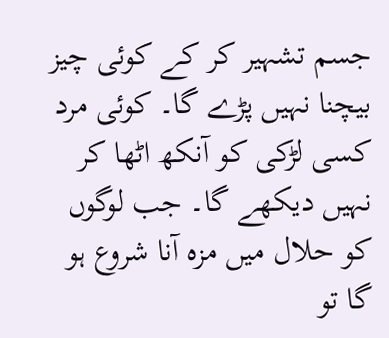جسم تشہیر کر کے کوئی چیز بیچنا نہیں پڑے گا۔ کوئی مرد کسی لڑکی کو آنکھ اٹھا کر نہیں دیکھے گا۔ جب لوگوں کو حلال میں مزہ آنا شروع ہو گا تو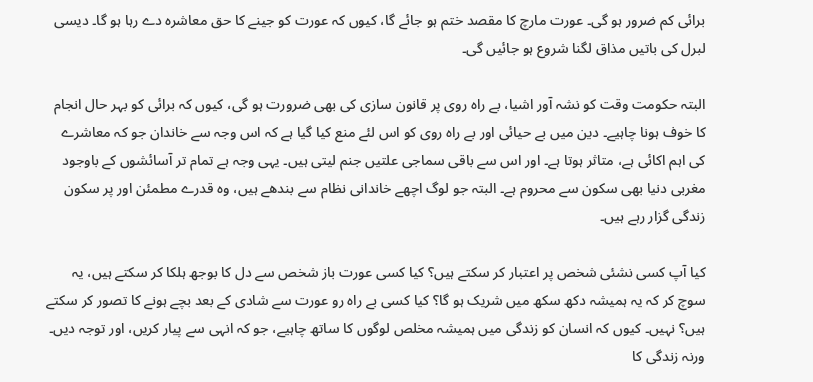برائی کم ضرور ہو گی۔ عورت مارچ کا مقصد ختم ہو جائے گا، کیوں کہ عورت کو جینے کا حق معاشرہ دے رہا ہو گا۔ دیسی لبرل کی باتیں مذاق لگنا شروع ہو جائیں گی۔

البتہ حکومت وقت کو نشہ آور اشیا، بے راہ روی پر قانون سازی کی بھی ضرورت ہو گی، کیوں کہ برائی کو بہر حال انجام کا خوف ہونا چاہیے۔ دین میں بے حیائی اور بے راہ روی کو اس لئے منع کیا گیا ہے کہ اس وجہ سے خاندان جو کہ معاشرے کی اہم اکائی ہے، متاثر ہوتا ہے۔ اور اس سے باقی سماجی علتیں جنم لیتی ہیں۔ یہی وجہ ہے تمام تر آسائشوں کے باوجود مغربی دنیا بھی سکون سے محروم ہے۔ البتہ جو لوگ اچھے خاندانی نظام سے بندھے ہیں، وہ قدرے مطمئن اور پر سکون زندگی گزار رہے ہیں۔

کیا آپ کسی نشئی شخص پر اعتبار کر سکتے ہیں؟ کیا کسی عورت باز شخص سے دل کا بوجھ ہلکا کر سکتے ہیں، یہ سوچ کر کہ یہ ہمیشہ دکھ سکھ میں شریک ہو گا؟ کیا کسی بے راہ رو عورت سے شادی کے بعد بچے ہونے کا تصور کر سکتے ہیں؟ نہیں۔ کیوں کہ انسان کو زندگی میں ہمیشہ مخلص لوگوں کا ساتھ چاہیے، جو کہ انہی سے پیار کریں، اور توجہ دیں۔ ورنہ زندگی کا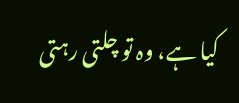کیا ہے، وہ تو چلتی رہتی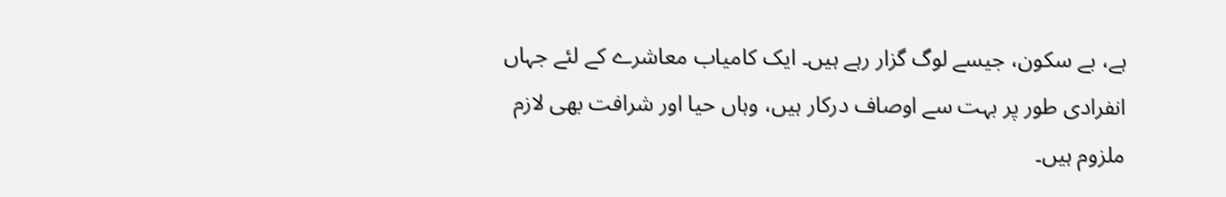ہے، بے سکون، جیسے لوگ گزار رہے ہیں۔ ایک کامیاب معاشرے کے لئے جہاں انفرادی طور پر بہت سے اوصاف درکار ہیں، وہاں حیا اور شرافت بھی لازم ملزوم ہیں۔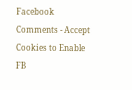Facebook Comments - Accept Cookies to Enable FB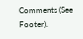Comments (See Footer).